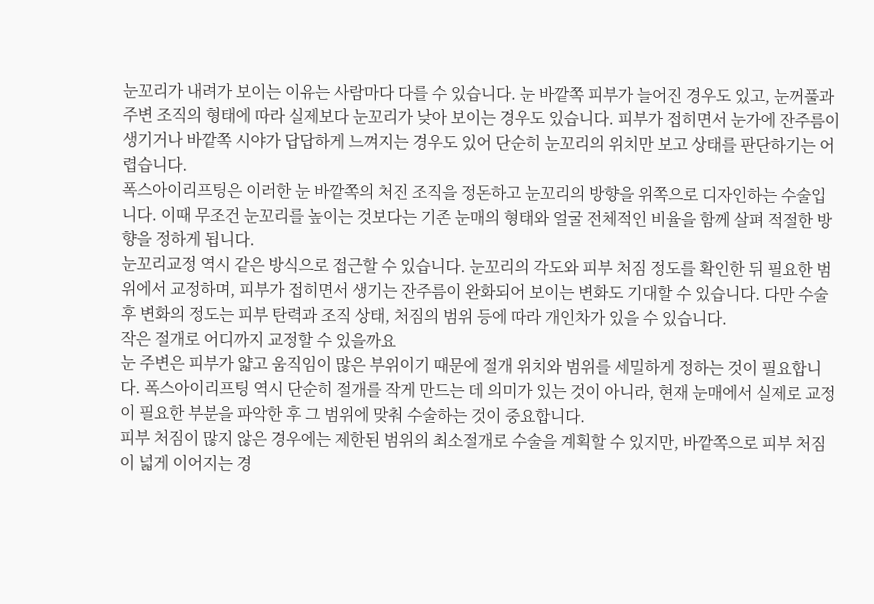눈꼬리가 내려가 보이는 이유는 사람마다 다를 수 있습니다. 눈 바깥쪽 피부가 늘어진 경우도 있고, 눈꺼풀과 주변 조직의 형태에 따라 실제보다 눈꼬리가 낮아 보이는 경우도 있습니다. 피부가 접히면서 눈가에 잔주름이 생기거나 바깥쪽 시야가 답답하게 느껴지는 경우도 있어 단순히 눈꼬리의 위치만 보고 상태를 판단하기는 어렵습니다.
폭스아이리프팅은 이러한 눈 바깥쪽의 처진 조직을 정돈하고 눈꼬리의 방향을 위쪽으로 디자인하는 수술입니다. 이때 무조건 눈꼬리를 높이는 것보다는 기존 눈매의 형태와 얼굴 전체적인 비율을 함께 살펴 적절한 방향을 정하게 됩니다.
눈꼬리교정 역시 같은 방식으로 접근할 수 있습니다. 눈꼬리의 각도와 피부 처짐 정도를 확인한 뒤 필요한 범위에서 교정하며, 피부가 접히면서 생기는 잔주름이 완화되어 보이는 변화도 기대할 수 있습니다. 다만 수술 후 변화의 정도는 피부 탄력과 조직 상태, 처짐의 범위 등에 따라 개인차가 있을 수 있습니다.
작은 절개로 어디까지 교정할 수 있을까요
눈 주변은 피부가 얇고 움직임이 많은 부위이기 때문에 절개 위치와 범위를 세밀하게 정하는 것이 필요합니다. 폭스아이리프팅 역시 단순히 절개를 작게 만드는 데 의미가 있는 것이 아니라, 현재 눈매에서 실제로 교정이 필요한 부분을 파악한 후 그 범위에 맞춰 수술하는 것이 중요합니다.
피부 처짐이 많지 않은 경우에는 제한된 범위의 최소절개로 수술을 계획할 수 있지만, 바깥쪽으로 피부 처짐이 넓게 이어지는 경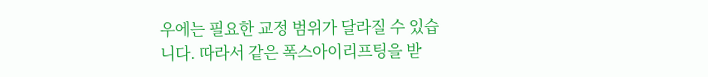우에는 필요한 교정 범위가 달라질 수 있습니다. 따라서 같은 폭스아이리프팅을 받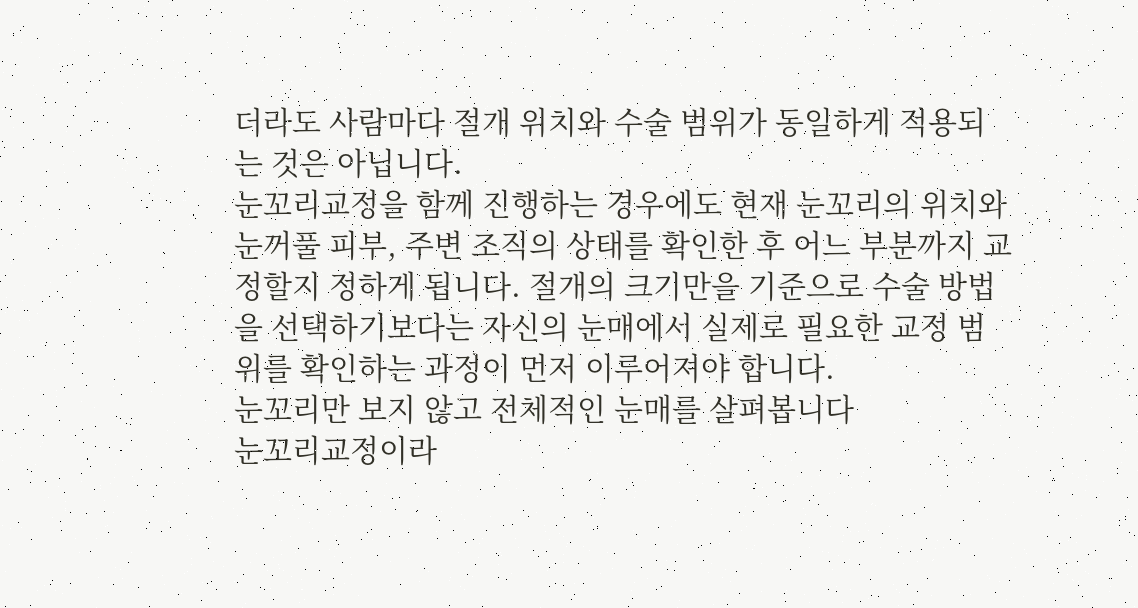더라도 사람마다 절개 위치와 수술 범위가 동일하게 적용되는 것은 아닙니다.
눈꼬리교정을 함께 진행하는 경우에도 현재 눈꼬리의 위치와 눈꺼풀 피부, 주변 조직의 상태를 확인한 후 어느 부분까지 교정할지 정하게 됩니다. 절개의 크기만을 기준으로 수술 방법을 선택하기보다는 자신의 눈매에서 실제로 필요한 교정 범위를 확인하는 과정이 먼저 이루어져야 합니다.
눈꼬리만 보지 않고 전체적인 눈매를 살펴봅니다
눈꼬리교정이라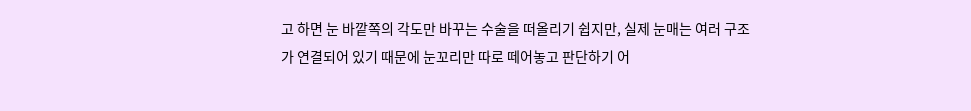고 하면 눈 바깥쪽의 각도만 바꾸는 수술을 떠올리기 쉽지만, 실제 눈매는 여러 구조가 연결되어 있기 때문에 눈꼬리만 따로 떼어놓고 판단하기 어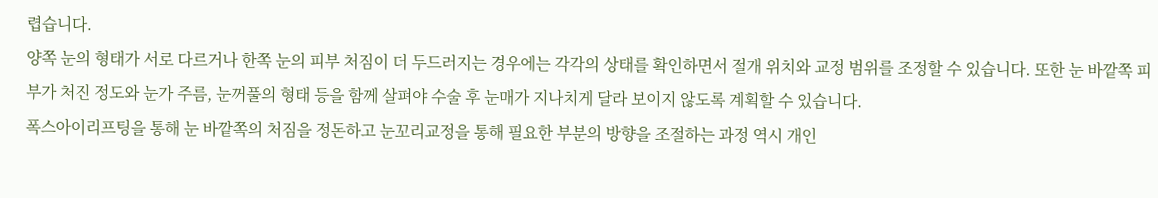렵습니다.
양쪽 눈의 형태가 서로 다르거나 한쪽 눈의 피부 처짐이 더 두드러지는 경우에는 각각의 상태를 확인하면서 절개 위치와 교정 범위를 조정할 수 있습니다. 또한 눈 바깥쪽 피부가 처진 정도와 눈가 주름, 눈꺼풀의 형태 등을 함께 살펴야 수술 후 눈매가 지나치게 달라 보이지 않도록 계획할 수 있습니다.
폭스아이리프팅을 통해 눈 바깥쪽의 처짐을 정돈하고 눈꼬리교정을 통해 필요한 부분의 방향을 조절하는 과정 역시 개인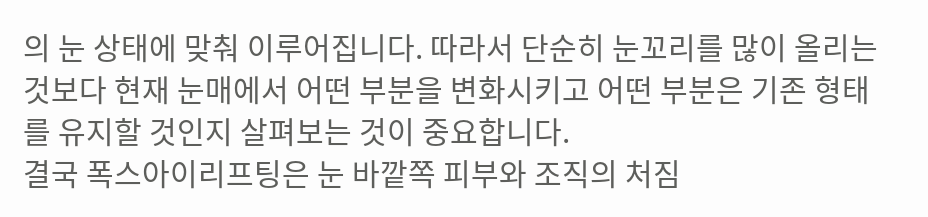의 눈 상태에 맞춰 이루어집니다. 따라서 단순히 눈꼬리를 많이 올리는 것보다 현재 눈매에서 어떤 부분을 변화시키고 어떤 부분은 기존 형태를 유지할 것인지 살펴보는 것이 중요합니다.
결국 폭스아이리프팅은 눈 바깥쪽 피부와 조직의 처짐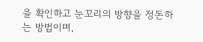을 확인하고 눈꼬리의 방향을 정돈하는 방법이며,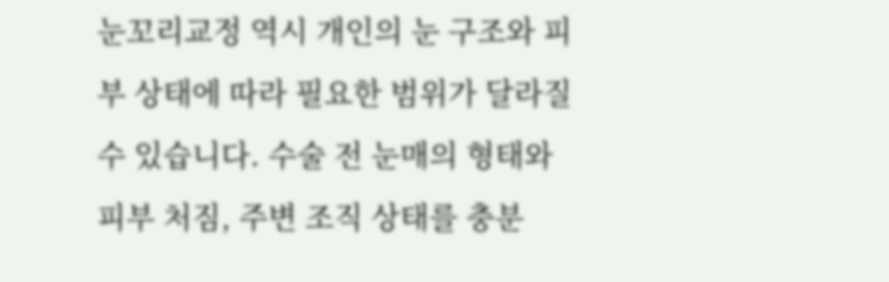눈꼬리교정 역시 개인의 눈 구조와 피부 상태에 따라 필요한 범위가 달라질 수 있습니다. 수술 전 눈매의 형태와 피부 처짐, 주변 조직 상태를 충분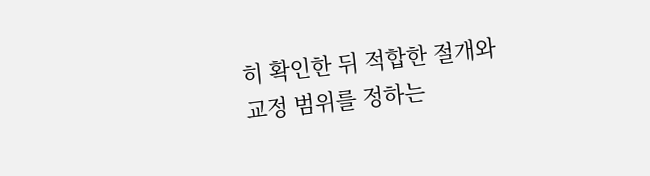히 확인한 뒤 적합한 절개와 교정 범위를 정하는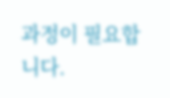과정이 필요합니다.